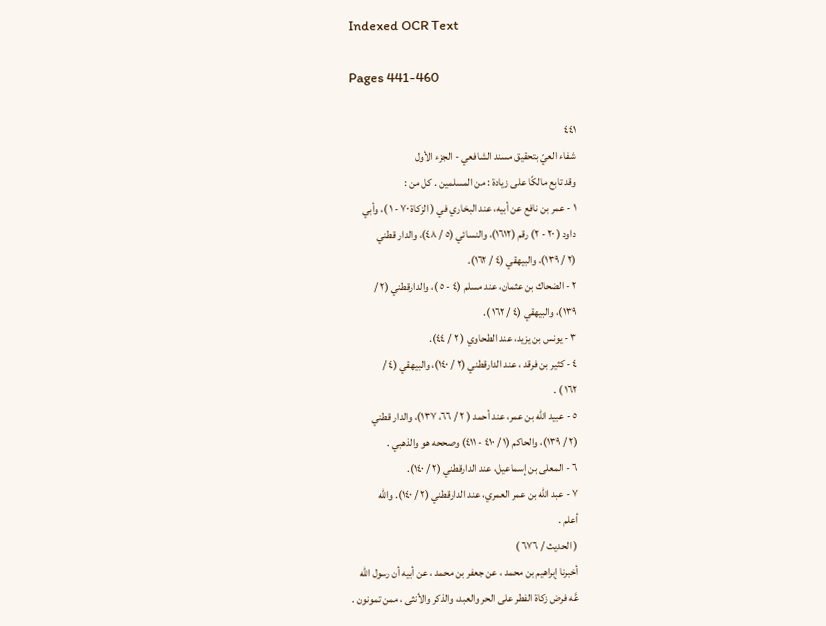Indexed OCR Text

Pages 441-460

٤٤١
شفاء العيّ بتحقيق مسند الشافعي - الجزء الأول
وقد تابع مالكًا على زيادة : من المسلمين . كل من :
١ - عمر بن نافع عن أبيه، عند البخاري في ( الزكاة ٧٠ - ١ )، وأبي
داود ( ٢٠ - ٢) رقم (١٦١٢)، والنسائي (٥ / ٤٨)، والدار قطني
(٢ / ١٣٩)، والبيهقي (٤ / ١٦٢).
٢ - الضحاك بن عثمان، عند مسلم (٤ - ٥ )، والدارقطني (٢ /
١٣٩)، والبيهقي (٤ / ١٦٢ ).
٣ - يونس بن يزيد، عند الطحاوي ( ٢ / ٤٤).
٤ - كثير بن فرقد ، عند الدارقطني (٢ / ١٤٠)، والبيهقي (٤ /
١٦٢ ) .
٥ - عبيد الله بن عمر، عند أحمد ( ٢ / ٦٦، ١٣٧)، والدار قطني
(٢ / ١٣٩)، والحاكم (١ / ٤١٠ - ٤١١) وصححه هو والذهبي .
٦ - المعلى بن إسماعيل، عند الدارقطني (٢ / ١٤٠).
٧ - عبد الله بن عمر العمري، عند الدارقطني (٢ / ١٤٠). والله
أعلم .
( الحديث / ٦٧٦ )
أخبرنا إبراهيم بن محمد ، عن جعفر بن محمد ، عن أبيه أن رسول الله
عَّه فرض زكاة الفطر على الحر والعبد، والذكر والأنثى ، ممن تمونون .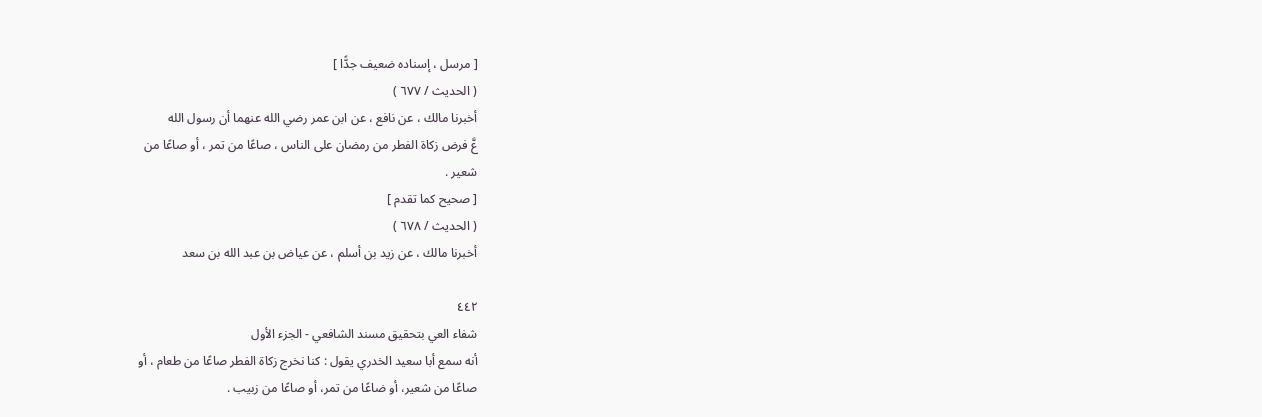[ مرسل ، إسناده ضعيف جدًّا ]
( الحديث / ٦٧٧ )
أخبرنا مالك ، عن نافع ، عن ابن عمر رضي الله عنهما أن رسول الله
عَّ فرض زكاة الفطر من رمضان على الناس ، صاعًا من تمر ، أو صاعًا من
شعير .
[ صحيح كما تقدم ]
( الحديث / ٦٧٨ )
أخبرنا مالك ، عن زيد بن أسلم ، عن عياض بن عبد الله بن سعد

٤٤٢
شفاء العي بتحقيق مسند الشافعي - الجزء الأول
أنه سمع أبا سعيد الخدري يقول : كنا نخرج زكاة الفطر صاعًا من طعام ، أو
صاعًا من شعير، أو ضاعًا من تمر، أو صاعًا من زبيب .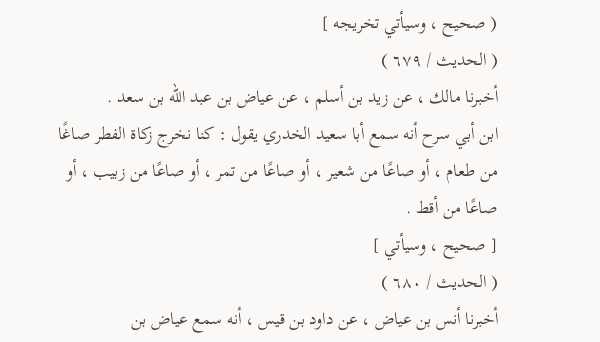( صحيح ، وسيأتي تخريجه ]
( الحديث / ٦٧٩ )
أخبرنا مالك ، عن زيد بن أسلم ، عن عياض بن عبد الله بن سعد .
ابن أبي سرح أنه سمع أبا سعيد الخدري يقول : كنا نخرج زكاة الفطر صاغًا
من طعام ، أو صاعًا من شعير ، أو صاعًا من تمر ، أو صاعًا من زبيب ، أو
صاعًا من أقط .
[ صحيح ، وسيأتي ]
( الحديث / ٦٨٠ )
أخبرنا أنس بن عياض ، عن داود بن قيس ، أنه سمع عياض بن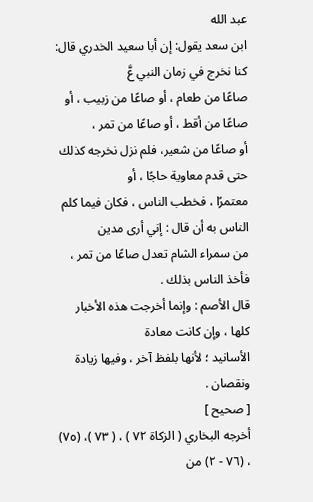عبد الله
ابن سعد يقول: إن أبا سعيد الخدري قال: كنا نخرج في زمان النبي عَّ
صاعًا من طعام ، أو صاعًا من زبيب ، أو صاعًا من أقط ، أو صاعًا من تمر ،
أو صاعًا من شعير، فلم نزل نخرجه كذلك حتى قدم معاوية حاجًا ، أو
معتمرًا ، فخطب الناس ، فكان فيما كلم الناس به أن قال : إني أرى مدين
من سمراء الشام تعدل صاعًا من تمر ، فأخذ الناس بذلك .
قال الأصم : وإنما أخرجت هذه الأخبار كلها ، وإن كانت معادة
الأسانيد ؛ لأنها بلفظ آخر ، وفيها زيادة ونقصان .
[ صحيح ]
أخرجه البخاري ( الزكاة ٧٢ ) ، ( ٧٣ )، (٧٥) ، (٧٦ - ٢) من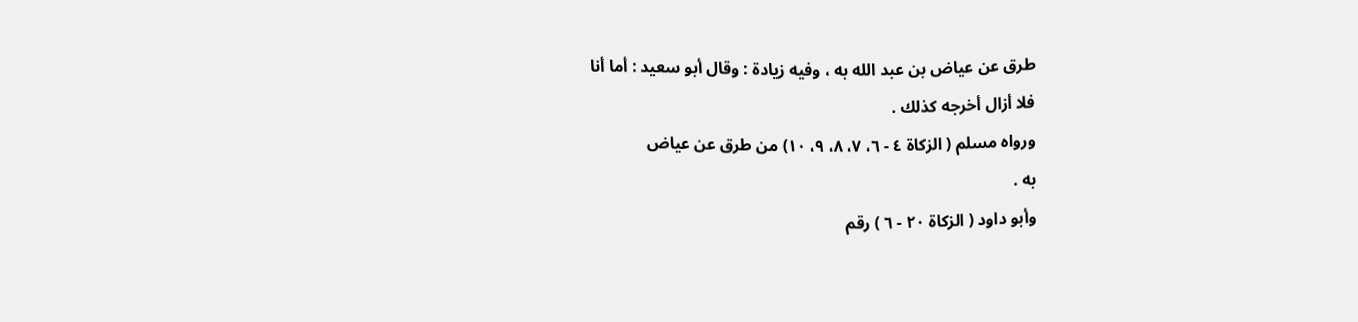طرق عن عياض بن عبد الله به ، وفيه زيادة : وقال أبو سعيد : أما أنا
فلا أزال أخرجه كذلك .
ورواه مسلم ( الزكاة ٤ - ٦، ٧، ٨، ٩، ١٠) من طرق عن عياض
به .
وأبو داود ( الزكاة ٢٠ - ٦ ) رقم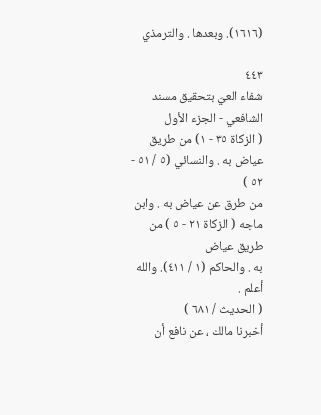(١٦١٦). وبعدها . والترمذي

٤٤٣
شفاء العيّ بتحقيق مسند الشافعي - الجزء الأول
( الزكاة ٣٥ - ١) من طريق عياض به . والنسائي (٥ / ٥١ - ٥٢ )
من طرق عن عياض به . وابن ماجه ( الزكاة ٢١ - ٥ ) من طريق عياض
به . والحاكم (١ / ٤١١). والله أعلم .
( الحديث / ٦٨١ )
أخبرنا مالك ، عن نافع أن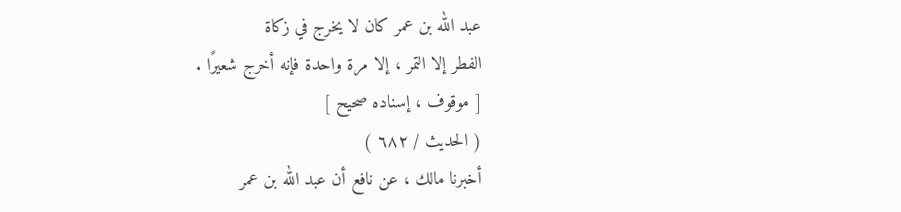عبد الله بن عمر كان لا يخرج في زكاة
الفطر إلا التمر ، إلا مرة واحدة فإنه أخرج شعيرًا .
[ موقوف ، إسناده صحيح ]
( الحديث / ٦٨٢ )
أخبرنا مالك ، عن نافع أن عبد الله بن عمر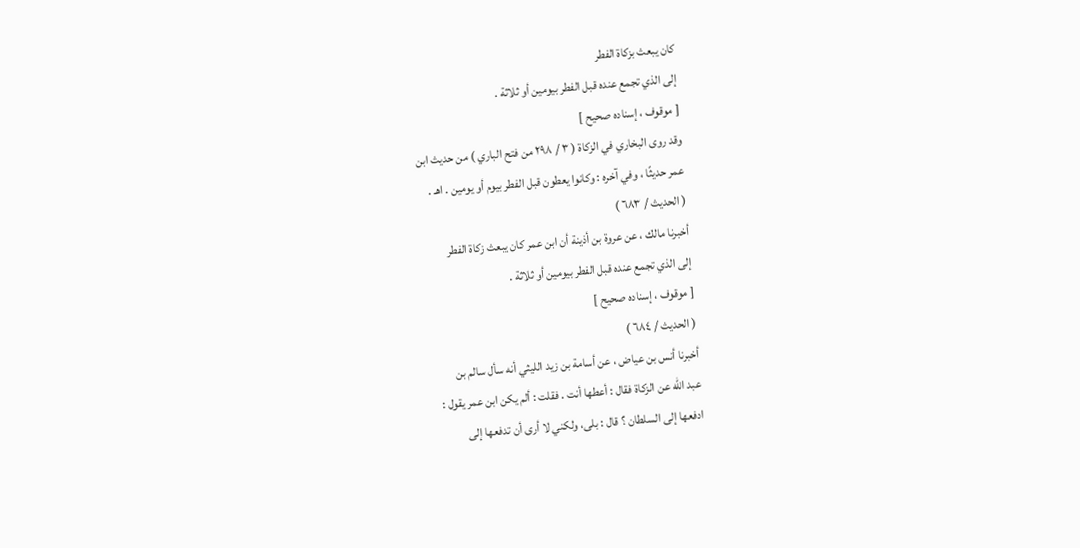كان يبعث بزكاة الفطر
إلى الذي تجمع عنده قبل الفطر بيومين أو ثلاثة .
[ موقوف ، إسناده صحيح ]
وقد روى البخاري في الزكاة ( ٣ / ٢٩٨ من فتح الباري ) من حديث ابن
عمر حديثًا ، وفي آخره : وكانوا يعطون قبل الفطر بيوم أو يومين . اهـ .
( الحديث / ٦٨٣ )
أخبرنا مالك ، عن عروة بن أذينة أن ابن عمر كان يبعث زكاة الفطر
إلى الذي تجمع عنده قبل الفطر بيومين أو ثلاثة .
[ موقوف ، إسناده صحيح ]
( الحديث / ٦٨٤ )
أخبرنا أنس بن عياض ، عن أسامة بن زيد الليثي أنه سأل سالم بن
عبد الله عن الزكاة فقال : أعطها أنت . فقلت : ألم يكن ابن عمر يقول :
ادفعها إلى السلطان ؟ قال : بلى، ولكني لا أرى أن تدفعها إلى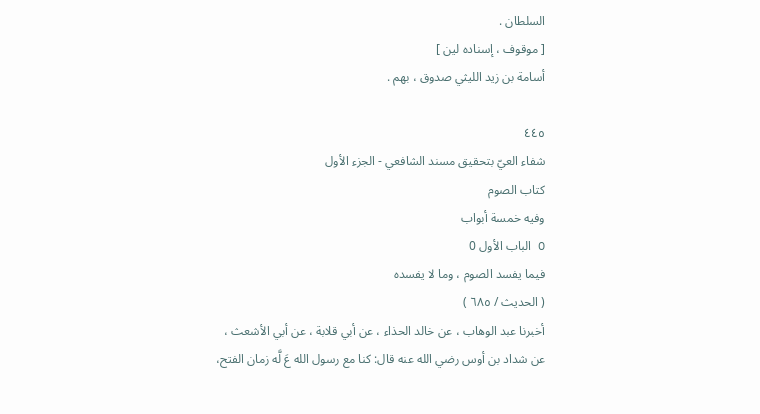السلطان .
[ موقوف ، إسناده لين ]
أسامة بن زيد الليثي صدوق ، بهم .

٤٤٥
شفاء العيّ بتحقيق مسند الشافعي - الجزء الأول
كتاب الصوم
وفيه خمسة أبواب
O الباب الأول 0
فيما يفسد الصوم ، وما لا يفسده
( الحدیث / ٦٨٥ )
أخبرنا عبد الوهاب ، عن خالد الحذاء ، عن أبي قلابة ، عن أبي الأشعث ،
عن شداد بن أوس رضي الله عنه قال: كنا مع رسول الله عَ لَّه زمان الفتح،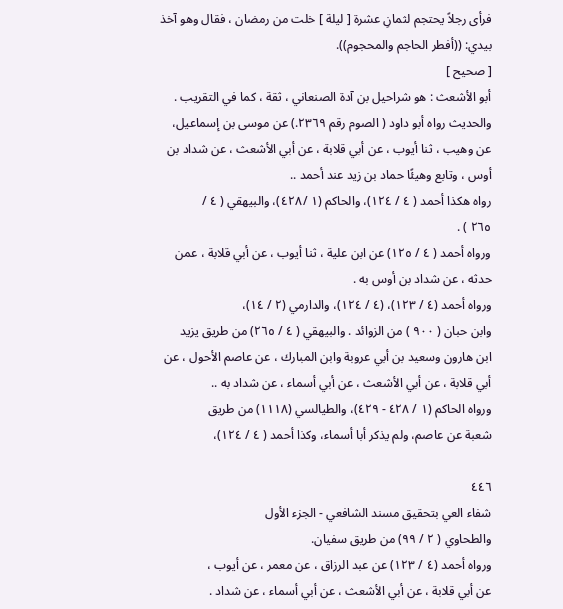فرأى رجلاً يحتجم لثمانِ عشرة [ ليلة ] خلت من رمضان ، فقال وهو آخذ
بيدي: ((أفطر الحاجم والمحجوم)).
[ صحيح ]
أبو الأشعث : هو شراحيل بن آدة الصنعاني ، ثقة ، كما في التقريب .
والحديث رواه أبو داود ( الصوم رقم ٢٣٦٩.) عن موسى بن إسماعيل،
عن وهيب ، ثنا أيوب ، عن أبي قلابة ، عن أبي الأشعث ، عن شداد بن
أوس ، وتابع وهيئًا حماد بن زيد عند أحمد ..
رواه هكذا أحمد ( ٤ / ١٢٤)، والحاكم (١ /٤٢٨)، والبيهقي ( ٤ /
٢٦٥ ) .
ورواه أحمد ( ٤ / ١٢٥) عن ابن علية ، ثنا أيوب ، عن أبي قلابة ، عمن
حدثه ، عن شداد بن أوس به .
ورواه أحمد (٤ / ١٢٣)، (٤ / ١٢٤)، والدارمي (٢ / ١٤)،
وابن حبان ( ٩٠٠ ) من الزوائد . والبيهقي ( ٤ / ٢٦٥) من طریق یزید
ابن هارون وسعيد بن أبي عروبة وابن المبارك ، عن عاصم الأحول ، عن
أبي قلابة ، عن أبي الأشعث ، عن أبي أسماء ، عن شداد به ..
ورواه الحاكم (١ / ٤٢٨ - ٤٢٩)، والطيالسي (١١١٨) من طريق
شعبة عن عاصم، ولم يذكر أبا أسماء، وكذا أحمد ( ٤ / ١٢٤)،

٤٤٦
شفاء العي بتحقيق مسند الشافعي - الجزء الأول
والطحاوي ( ٢ / ٩٩) من طريق سفيان.
ورواه أحمد (٤ / ١٢٣) عن عبد الرزاق ، عن معمر ، عن أيوب ،
عن أبي قلابة ، عن أبي الأشعث ، عن أبي أسماء ، عن شداد .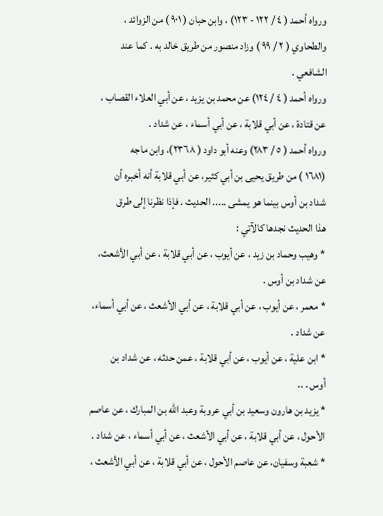ورواه أحمد ( ٤ / ١٢٢ - ١٢٣) ، وابن حبان ( ٩٠١ ) من الزوائد ،
والطحاوي ( ٢ / ٩٩ ) وزاد منصور من طريق خالد به . كما عند
الشافعي .
ورواه أحمد ( ٤ / ١٢٤) عن محمد بن يزيد ، عن أبي العلاء القصاب ،
عن قتادة ، عن أبي قلابة ، عن أبي أسماء ، عن شداد .
ورواه أحمد ( ٥ / ٢٨٣) وعنه أبو داود ( ٢٣٦٨)، وابن ماجه
(١٦٨١ ) من طريق يحيى بن أبي كثير، عن أبي قلابة أنه أخبره أن
شداد بن أوس بينما هو يمشى ..... الحديث . فإذا نظرنا إلى طرق
هذا الحديث نجدها كالآتي :
* وهيب وحماد بن زيد ، عن أيوب ، عن أبي قلابة ، عن أبي الأشعث،
عن شداد بن أوس .
* معمر ، عن أيوب ، عن أبي قلابة ، عن أبي الأشعث ، عن أبي أسماء،
عن شداد .
* ابن علية ، عن أيوب ، عن أبي قلابة ، عمن حدثه ، عن شداد بن
أوس . ..
* يزيد بن هارون وسعيد بن أبي عروبة وعبد الله بن المبارك ، عن عاصم
الأحول ، عن أبي قلابة ، عن أبي الأشعث ، عن أبي أسماء ، عن شداد .
* شعبة وسفيان، عن عاصم الأحول ، عن أبي قلابة ، عن أبي الأشعث ،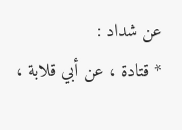عن شداد :
* قتادة ، عن أبي قلابة ،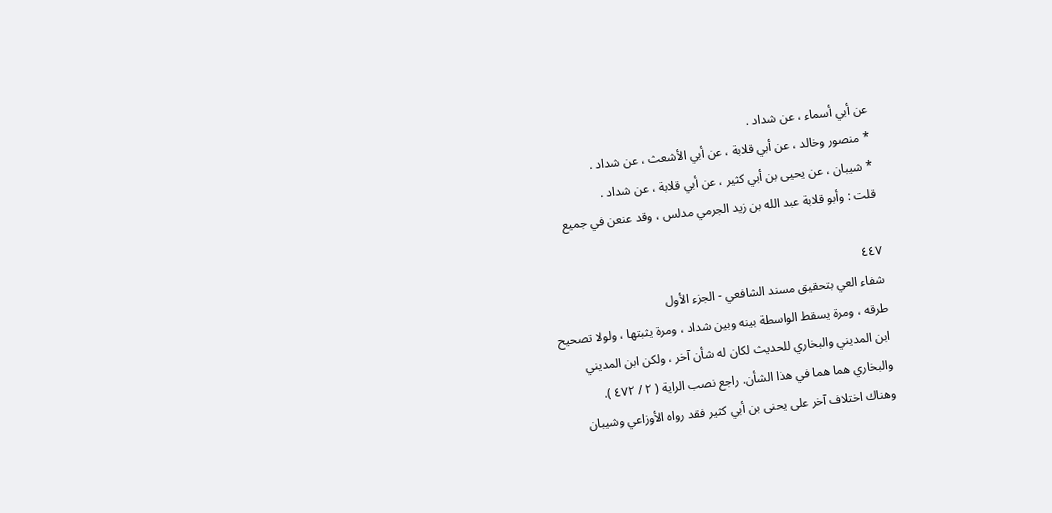عن أبي أسماء ، عن شداد .
* منصور وخالد ، عن أبي قلابة ، عن أبي الأشعث ، عن شداد .
* شيبان ، عن يحيى بن أبي كثير ، عن أبي قلابة ، عن شداد .
قلت : وأبو قلابة عبد الله بن زيد الجرمي مدلس ، وقد عنعن في جميع

٤٤٧
شفاء العي بتحقيق مسند الشافعي - الجزء الأول
طرقه ، ومرة يسقط الواسطة بينه وبين شداد ، ومرة يثبتها ، ولولا تصحيح
ابن المديني والبخاري للحديث لكان له شأن آخر ، ولكن ابن المديني
والبخاري هما هما في هذا الشأن. راجع نصب الراية ( ٢ / ٤٧٢ ).
وهناك اختلاف آخر على يحنى بن أبي كثير فقد رواه الأوزاعي وشيبان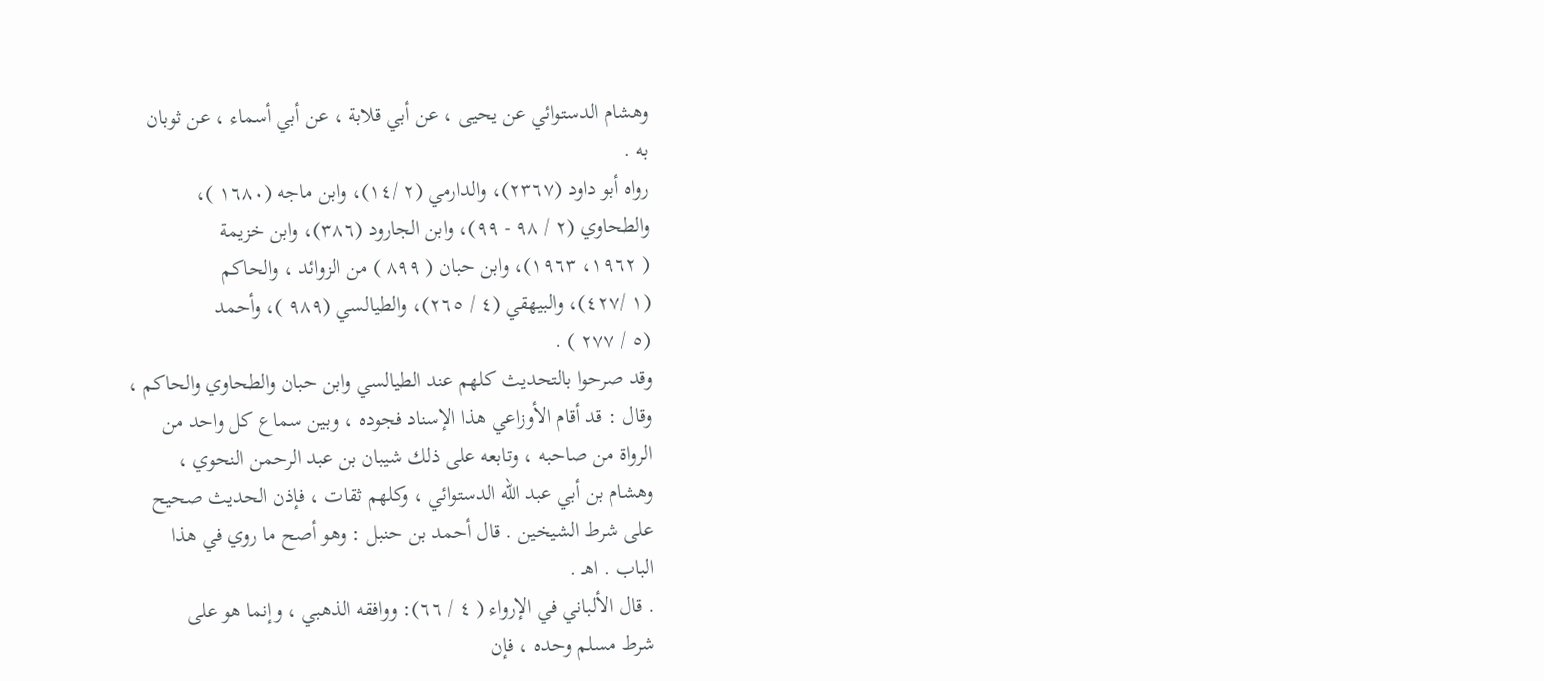وهشام الدستوائي عن يحيى ، عن أبي قلابة ، عن أبي أسماء ، عن ثوبان
به .
رواه أبو داود (٢٣٦٧)، والدارمي (٢ /١٤)، وابن ماجه (١٦٨٠ )،
والطحاوي (٢ / ٩٨ - ٩٩)، وابن الجارود (٣٨٦)، وابن خزيمة
( ١٩٦٢، ١٩٦٣)، وابن حبان ( ٨٩٩ ) من الزوائد ، والحاكم
(١ /٤٢٧)، والبيهقي (٤ / ٢٦٥)، والطيالسي (٩٨٩ )، وأحمد
(٥ / ٢٧٧ ) .
وقد صرحوا بالتحديث كلهم عند الطيالسي وابن حبان والطحاوي والحاكم ،
وقال : قد أقام الأوزاعي هذا الإسناد فجوده ، وبين سماع كل واحد من
الرواة من صاحبه ، وتابعه على ذلك شيبان بن عبد الرحمن النحوي ،
وهشام بن أبي عبد الله الدستوائي ، وكلهم ثقات ، فإذن الحديث صحيح
على شرط الشيخين . قال أحمد بن حنبل : وهو أصح ما روي في هذا
الباب . اهـ .
. قال الألباني في الإرواء ( ٤ / ٦٦): ووافقه الذهبي ، وإنما هو على
شرط مسلم وحده ، فإن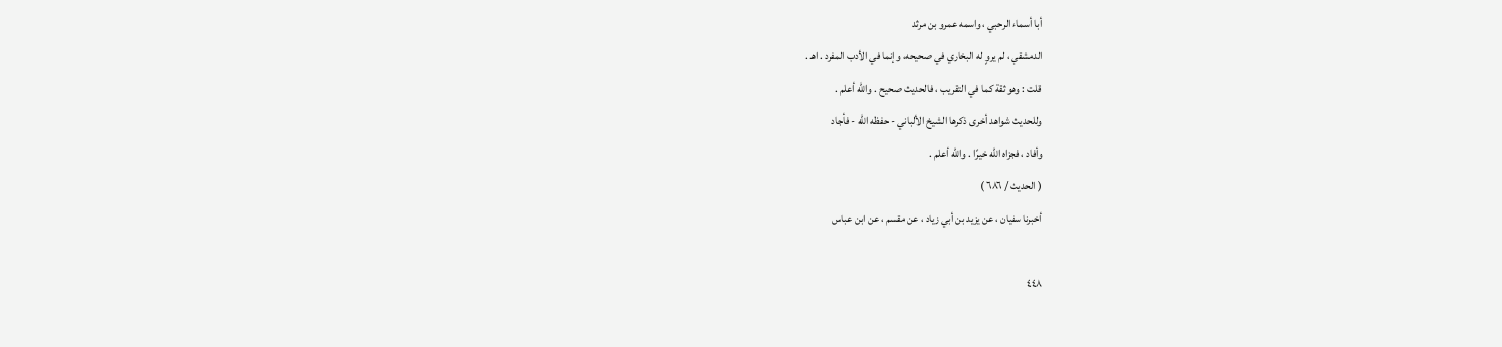أبا أسماء الرحبي ، واسمه عمرو بن مرثد
الدمشقي ، لم يروٍ له البخاري في صحيحه، وإنما في الأدب المفرد . اهـ .
قلت : وهو ثقة كما في التقريب ، فالحديث صحيح . والله أعلم .
وللحديث شواهد أخرى ذكرها الشيخ الألباني - حفظه الله - فأجاد
وأفاد ، فجزاه الله خيرًا . والله أعلم .
( الحديث / ٦٨٦ )
أخبرنا سفيان ، عن يزيد بن أبي زياد ، عن مقسم ، عن ابن عباس

٤٤٨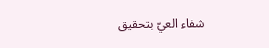شفاء العيّ بتحقيق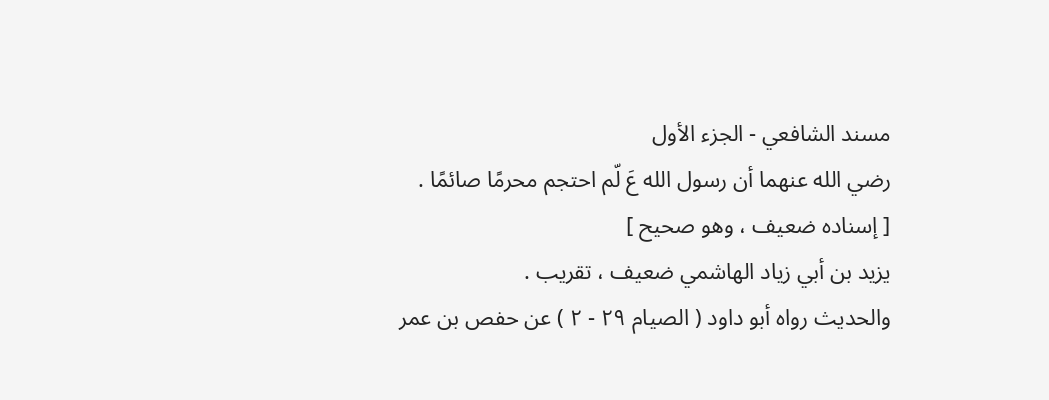مسند الشافعي - الجزء الأول
رضي الله عنهما أن رسول الله عَ لّم احتجم محرمًا صائمًا .
[ إسناده ضعيف ، وهو صحيح ]
يزيد بن أبي زياد الهاشمي ضعيف ، تقريب .
والحديث رواه أبو داود ( الصيام ٢٩ - ٢ ) عن حفص بن عمر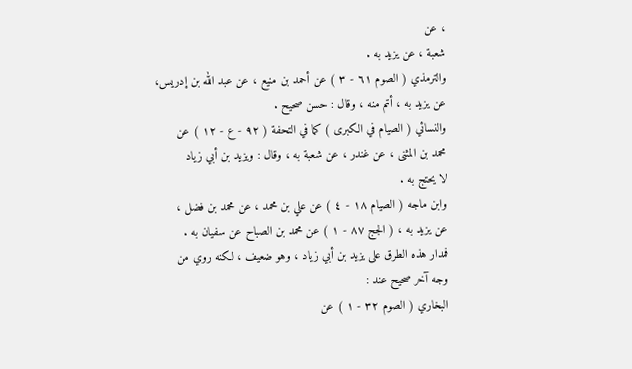، عن
شعبة ، عن یزید به .
والترمذي ( الصوم ٦١ - ٣ ) عن أحمد بن منيع ، عن عبد الله بن إدريس،
عن يزيد به ، أتم منه ، وقال : حسن صحيح .
والنسائي ( الصيام في الكبرى ) كما في التحفة ( ٩٢ - ع - ١٢ ) عن
محمد بن المثنى ، عن غندر ، عن شعبة به ، وقال : ويزيد بن أبي زياد
لا يحتج به .
وابن ماجه ( الصيام ١٨ - ٤ ) عن علي بن محمد ، عن محمد بن فضل ،
عن يزيد به ، ( الجج ٨٧ - ١ ) عن محمد بن الصباح عن سفيان به .
فمدار هذه الطرق علی یزید بن أبي زياد ، وهو ضعيف ، لكنه روي من
وجه آخر صحیح عند :
البخاري ( الصوم ٣٢ - ١ ) عن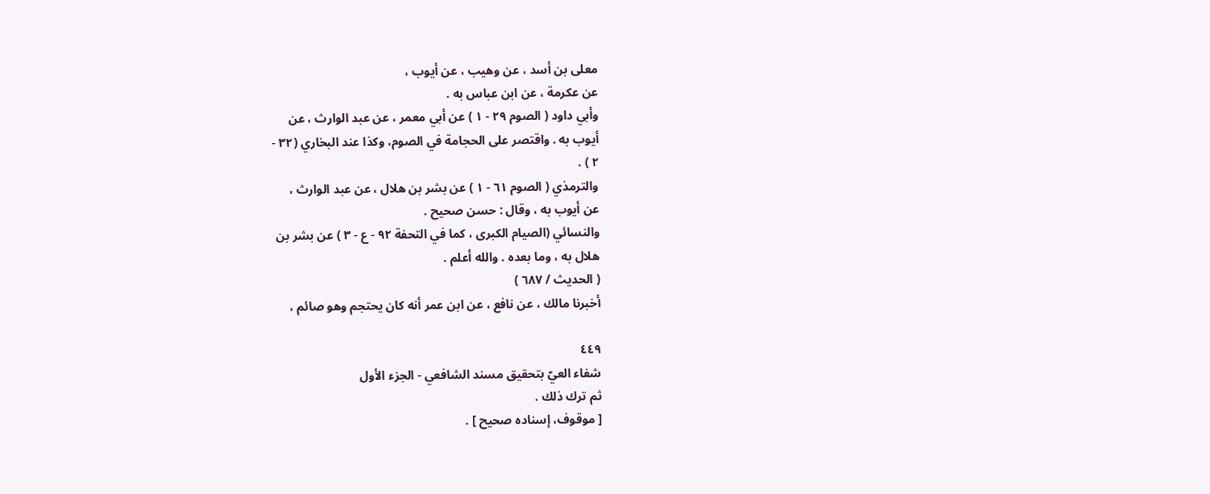معلى بن أسد ، عن وهيب ، عن أيوب ،
عن عكرمة ، عن ابن عباس به .
وأبي داود ( الصوم ٢٩ - ١ ) عن أبي معمر ، عن عبد الوارث ، عن
أيوب به . واقتصر على الحجامة في الصوم، وكذا عند البخاري (٣٢ -
٢ ) .
والترمذي ( الصوم ٦١ - ١ ) عن بشر بن هلال ، عن عبد الوارث ،
عن أيوب به ، وقال : حسن صحيح .
والنسائي (الصيام الكبرى ، كما في التحفة ٩٢ - ع - ٣ ) عن بشر بن
هلال به ، وما بعده . والله أعلم .
( الحديث / ٦٨٧ )
أخبرنا مالك ، عن نافع ، عن ابن عمر أنه كان يحتجم وهو صائم ،

٤٤٩
شفاء العيّ بتحقيق مسند الشافعي - الجزء الأول
ثم ترك ذلك .
[ موقوف، إسناده صحيح ] .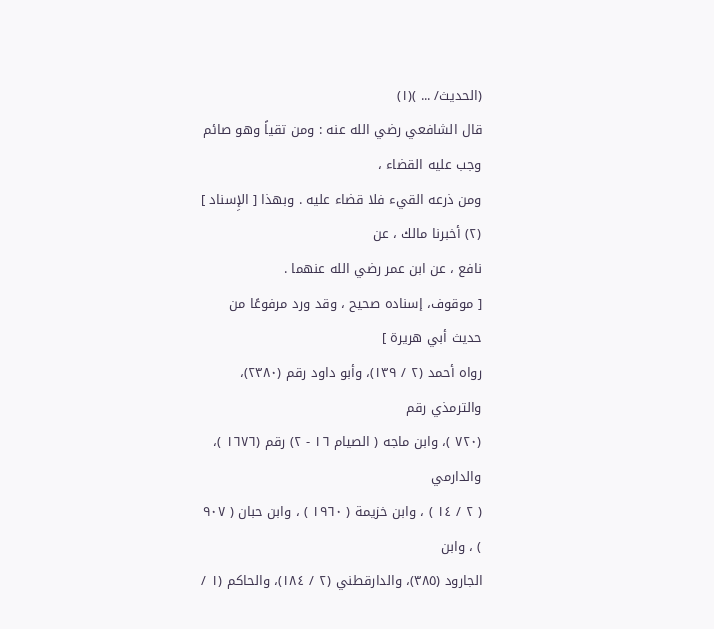(الحديث/ ... )(١)
قال الشافعي رضي الله عنه : ومن تقياً وهو صائم وجب عليه القضاء ،
ومن ذرعه القيء فلا قضاء عليه . وبهذا [ الإِسناد ] (٢) أخبرنا مالك ، عن
نافع ، عن ابن عمر رضي الله عنهما .
[ موقوف، إسناده صحيح ، وقد ورد مرفوعًا من حديث أبي هريرة ]
رواه أحمد (٢ / ١٣٩)، وأبو داود رقم (٢٣٨٠)، والترمذي رقم
(٧٢٠ )، وابن ماجه ( الصيام ١٦ - ٢) رقم (١٦٧٦ )، والدارمي
( ٢ / ١٤ ) ، وابن خزيمة ( ١٩٦٠ ) ، وابن حبان ( ٩٠٧ ) ، وابن
الجارود (٣٨٥)، والدارقطني (٢ / ١٨٤)، والحاكم (١ /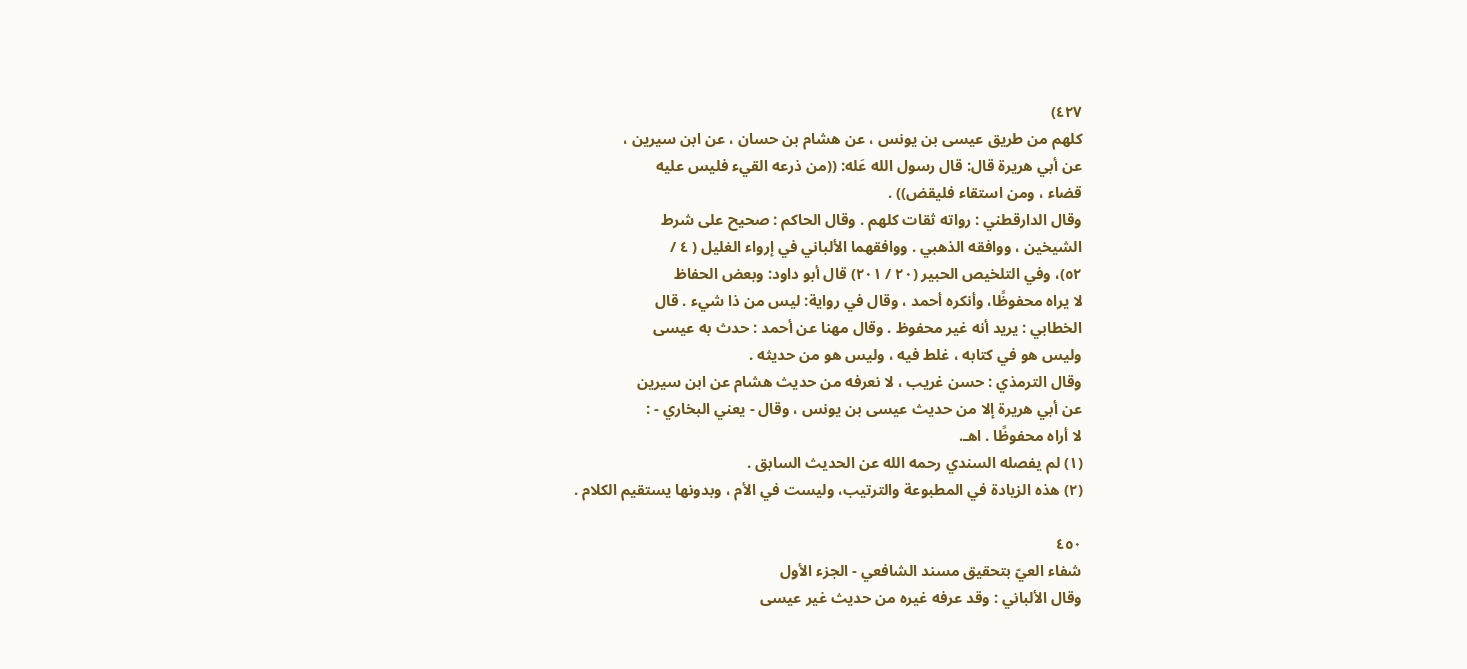٤٢٧)
کلهم من طريق عيسى بن يونس ، عن هشام بن حسان ، عن ابن سيرين ،
عن أبي هريرة قال: قال رسول الله عَله: ((من ذرعه القيء فليس عليه
قضاء ، ومن استقاء فليقض)) .
وقال الدارقطني : رواته ثقات كلهم . وقال الحاكم : صحيح على شرط
الشيخين ، ووافقه الذهبي . ووافقهما الألباني في إرواء الغليل ( ٤ /
٥٢)، وفي التلخيص الحبير (٢٠ / ٢٠١) قال أبو داود: وبعض الحفاظ
لا يراه محفوظًا، وأنكره أحمد ، وقال في رواية: ليس من ذا شيء . قال
الخطابي : يريد أنه غير محفوظ . وقال مهنا عن أحمد : حدث به عيسى
وليس هو في كتابه ، غلط فيه ، وليس هو من حديثه .
وقال الترمذي : حسن غريب ، لا نعرفه من حديث هشام عن ابن سيرين
عن أبي هريرة إلا من حديث عيسى بن يونس ، وقال - يعني البخاري - :
لا أراه محفوظًا . اهـ.
(١) لم يفصله السندي رحمه الله عن الحديث السابق .
(٢) هذه الزيادة في المطبوعة والترتيب، وليست في الأم ، وبدونها يستقيم الكلام .

٤٥٠
شفاء العيّ بتحقيق مسند الشافعي - الجزء الأول
وقال الألباني : وقد عرفه غيره من حديث غير عيسى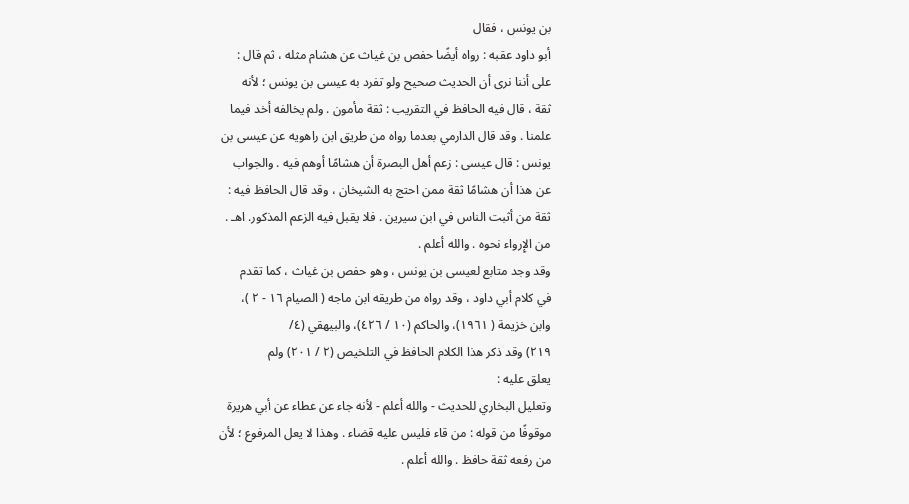بن يونس ، فقال
أبو داود عقبه : رواه أيضًا حفص بن غياث عن هشام مثله ، ثم قال :
على أننا نرى أن الحديث صحيح ولو تفرد به عيسى بن يونس ؛ لأنه
ثقة ، قال فيه الحافظ في التقريب : ثقة مأمون . ولم يخالفه أخد فيما
علمنا . وقد قال الدارمي بعدما رواه من طريق ابن راهويه عن عيسى بن
يونس : قال عيسى : زعم أهل البصرة أن هشامًا أوهم فيه . والجواب
عن هذا أن هشامًا ثقة ممن احتج به الشيخان ، وقد قال الحافظ فيه :
ثقة من أثبت الناس في ابن سيرين . فلا يقبل فيه الزعم المذكور. اهـ .
من الإِرواء نحوه . والله أعلم .
وقد وجد متابع لعيسى بن يونس ، وهو حفص بن غياث ، كما تقدم
في كلام أبي داود ، وقد رواه من طريقه ابن ماجه ( الصيام ١٦ - ٢ )،
وابن خزيمة ( ١٩٦١)، والحاكم (١٠ / ٤٢٦)، والبيهقي (٤/
٢١٩) وقد ذكر هذا الكلام الحافظ في التلخيص (٢ / ٢٠١) ولم
يعلق عليه :
وتعليل البخاري للحديث - والله أعلم - لأنه جاء عن عطاء عن أبي هريرة
موقوفًا من قوله : من قاء فليس عليه قضاء . وهذا لا يعل المرفوع ؛ لأن
من رفعه ثقة حافظ . والله أعلم .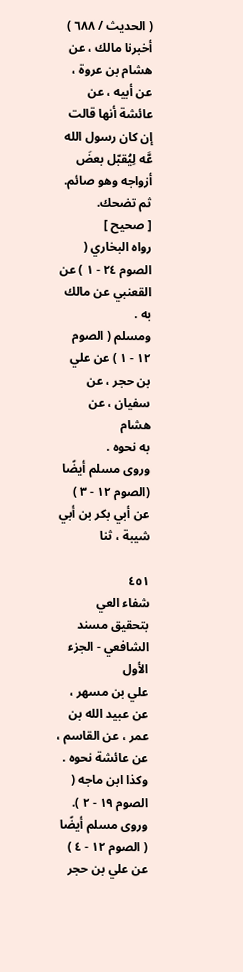( الحديث / ٦٨٨ )
أخبرنا مالك ، عن هشام بن عروة ، عن أبيه ، عن عائشة أنها قالت
إن كان رسول الله عَّه لِيُقبّل بعضَ أزواجه وهو صائم. ثم تضحك.
[ صحيح ]
رواه البخاري ( الصوم ٢٤ - ١ ) عن القعنبي عن مالك به .
ومسلم ( الصوم ١٢ - ١ ) عن علي بن حجر ، عن سفيان ، عن هشام
به نحوه .
وروى مسلم أيضًا (الصوم ١٢ - ٣ ) عن أبي بكر بن أبي شيبة ، ثنا

٤٥١
شفاء العي بتحقيق مسند الشافعي - الجزء الأول
علي بن مسهر ، عن عبيد الله بن عمر ، عن القاسم ، عن عائشة نحوه .
وكذا ابن ماجه ( الصوم ١٩ - ٢ ).
وروى مسلم أيضًا ( الصوم ١٢ - ٤ ) عن علي بن حجر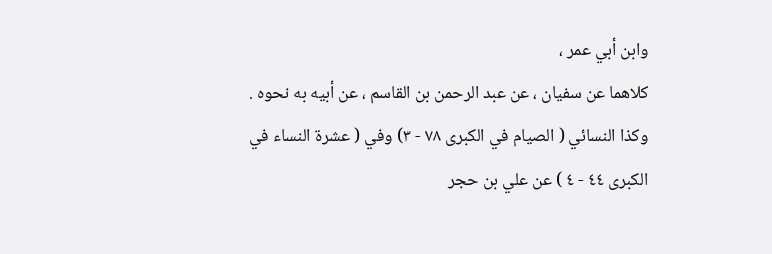وابن أبي عمر ،
كلاهما عن سفيان ، عن عبد الرحمن بن القاسم ، عن أبيه به نحوه .
وكذا النسائي ( الصيام في الكبرى ٧٨ - ٣) وفي ( عشرة النساء في
الكبرى ٤٤ - ٤ ) عن علي بن حجر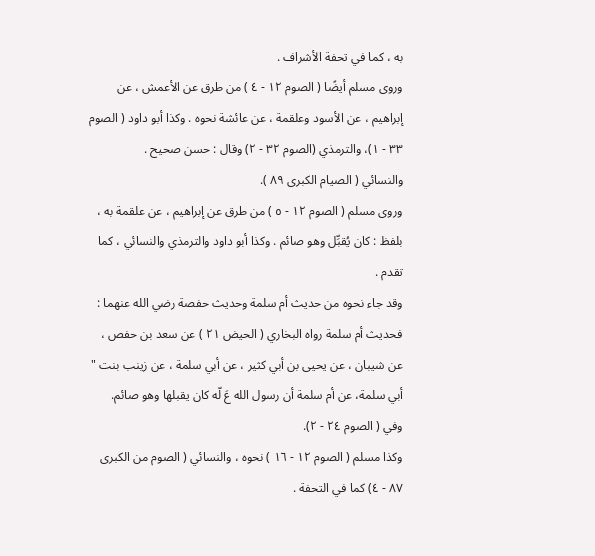به ، كما في تحفة الأشراف .
وروى مسلم أيضًا ( الصوم ١٢ - ٤ ) من طرق عن الأعمش ، عن
إبراهيم ، عن الأسود وعلقمة ، عن عائشة نحوه . وكذا أبو داود ( الصوم
٣٣ - ١)، والترمذي (الصوم ٣٢ - ٢) وقال : حسن صحيح .
والنسائي ( الصيام الكبرى ٨٩ ).
وروى مسلم ( الصوم ١٢ - ٥ ) من طرق عن إبراهيم ، عن علقمة به ،
بلفظ : كان يُقبِّل وهو صائم . وكذا أبو داود والترمذي والنسائي ، كما
تقدم .
وقد جاء نحوه من حديث أم سلمة وحديث حفصة رضي الله عنهما :
فحديث أم سلمة رواه البخاري ( الحيض ٢١ ) عن سعد بن حفص ،
عن شيبان ، عن يحيى بن أبي كثير ، عن أبي سلمة ، عن زينب بنت "
أبي سلمة، عن أم سلمة أن رسول الله عَ لّه كان يقبلها وهو صائم.
وفي ( الصوم ٢٤ - ٢).
وكذا مسلم ( الصوم ١٢ - ١٦ ) نحوه ، والنسائي ( الصوم من الكبرى
٨٧ - ٤) كما في التحفة .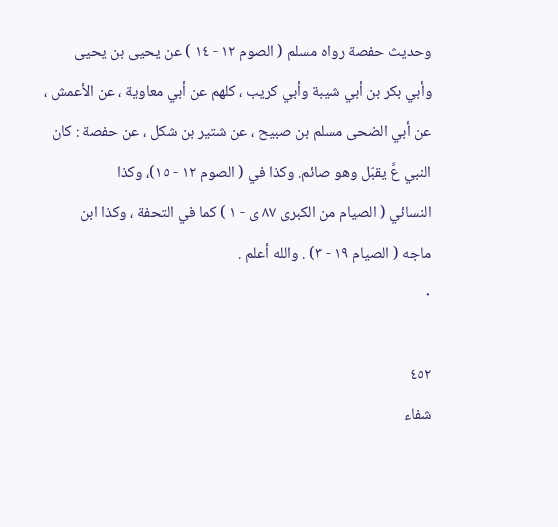وحديث حفصة رواه مسلم ( الصوم ١٢ - ١٤ ) عن يحيى بن يحيى
وأبي بكر بن أبي شيبة وأبي كريب ، كلهم عن أبي معاوية ، عن الأعمش ،
عن أبي الضحى مسلم بن صبيح ، عن شتير بن شكل ، عن حفصة : كان
النبي عَّ يقبّل وهو صائم. وكذا في ( الصوم ١٢ - ١٥)، وكذا
النسائي ( الصيام من الكبرى ٨٧ ى - ١ ) كما في التحفة ، وكذا ابن
ماجه ( الصيام ١٩ - ٣) . والله أعلم .
٠

٤٥٢
شفاء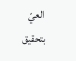العيّ بتحقيق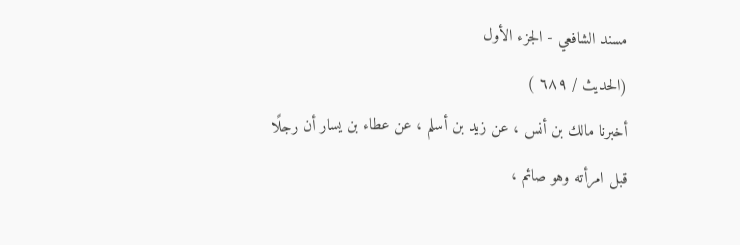مسند الشافعي - الجزء الأول
(الحديث / ٦٨٩ )
أخبرنا مالك بن أنس ، عن زيد بن أسلم ، عن عطاء بن يسار أن رجلًا
قبل امرأته وهو صائم ،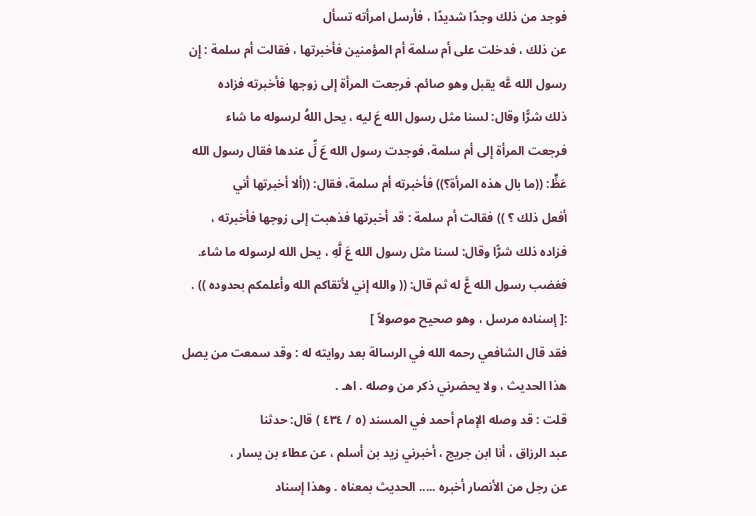فوجد من ذلك وجدًا شديدًا ، فأرسل امرأته تسأل
عن ذلك ، فدخلت على أم سلمة أم المؤمنين فأخبرتها ، فقالت أم سلمة : إِن
رسول الله عَّه يقبل وهو صائم. فرجعت المرأة إلى زوجها فأخبرته فزاده
ذلك شرًّا وقال: لسنا مثل رسول الله عَ ليه ، يحل اللهُ لرسوله ما شاء
فرجعت المرأة إلى أم سلمة، فوجدت رسول الله عَ لِّ عندها فقال رسول الله
عَظٍّ: ((ما بال هذه المرأة؟)) فأخبرته أم سلمة، فقال: ((ألا أخبرتها أني
أفعل ذلك ؟ )) فقالت أم سلمة : قد أخبرتها فذهبت إلى زوجها فأخبرته ،
فزاده ذلك شرًّا وقال: لسنا مثل رسول الله عَ لَّهِ ، يحل الله لرسوله ما شاء.
فغضب رسول الله عَّ له ثم قال: (( والله إني لأتقاكم الله وأعلمكم بحدوده )) .
:[ إسناده مرسل ، وهو صحيح موصولاً ]
فقد قال الشافعي رحمه الله في الرسالة بعد روايته له : وقد سمعت من يصل
هذا الحديث ، ولا يحضرني ذکر من وصله . اهـ .
قلت : قد وصله الإمام أحمد في المسند (٥ / ٤٣٤ ) قال: حدثنا
عبد الرزاق ، أنا ابن جريج ، أخبرني زيد بن أسلم ، عن عطاء بن يسار ،
عن رجل من الأنصار أخبره ..... الحديث بمعناه . وهذا إسناد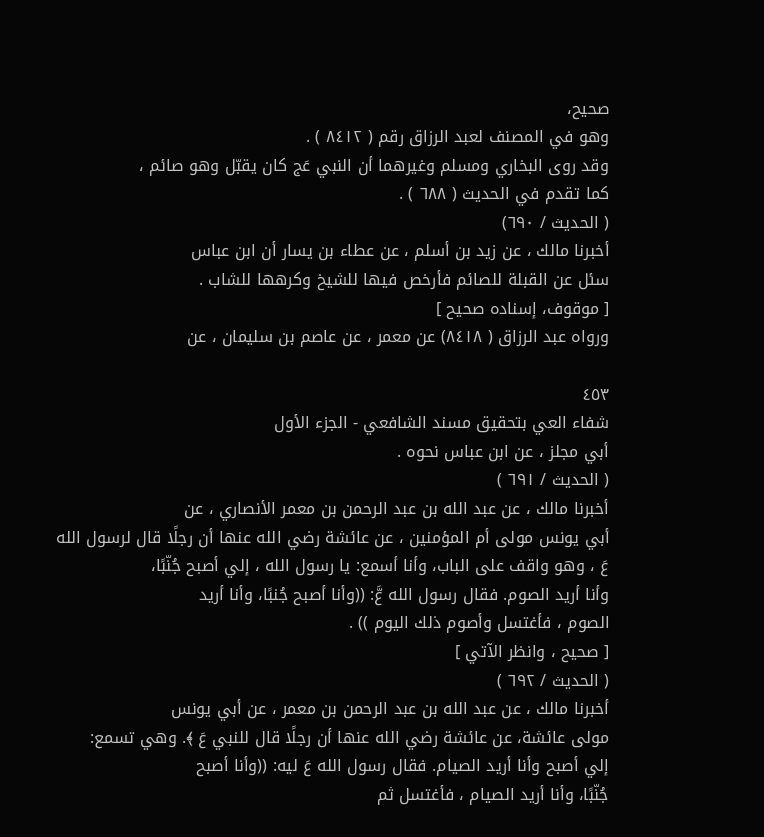صحيح،
وهو في المصنف لعبد الرزاق رقم ( ٨٤١٢ ) .
وقد روى البخاري ومسلم وغيرهما أن النبي عَج كان يقبّل وهو صائم ،
كما تقدم في الحديث ( ٦٨٨ ) .
( الحديث / ٦٩٠)
أخبرنا مالك ، عن زيد بن أسلم ، عن عطاء بن يسار أن ابن عباس
سئل عن القبلة للصائم فأرخص فيها للشيخ وكرهها للشاب .
[ موقوف، إسناده صحيح ]
ورواه عبد الرزاق ( ٨٤١٨) عن معمر ، عن عاصم بن سليمان ، عن

٤٥٣
شفاء العي بتحقيق مسند الشافعي - الجزء الأول
أبي مجلز ، عن ابن عباس نحوه .
( الحديث / ٦٩١ )
أخبرنا مالك ، عن عبد الله بن عبد الرحمن بن معمر الأنصاري ، عن
أبي يونس مولى أم المؤمنين ، عن عائشة رضي الله عنها أن رجلًا قال لرسول الله
عَ ، وهو واقف على الباب، وأنا أسمع: يا رسول الله ، إلي أصبح جُنّبًا،
وأنا أريد الصوم. فقال رسول الله عَّ: ((وأنا أصبح جُنبًا، وأنا أريد
الصوم ، فأغتسل وأصوم ذلك اليوم )) .
[ صحيح ، وانظر الآتي ]
( الحديث / ٦٩٢ )
أخبرنا مالك ، عن عبد الله بن عبد الرحمن بن معمر ، عن أبي يونس
مولى عائشة، عن عائشة رضي الله عنها أن رجلًا قال للنبي عَ ﴾. وهي تسمع:
إلي أصبح وأنا أريد الصيام. فقال رسول الله عَ ليه: ((وأنا أصبح
جُنّبًا، وأنا أريد الصيام ، فأغتسل ثم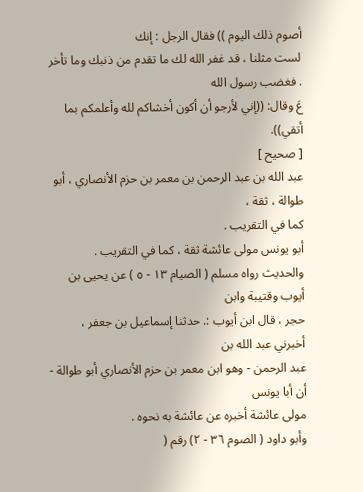أصوم ذلك اليوم )) فقال الرجل : إنك
لست مثلنا ، قد غفر الله لك ما تقدم من ذنبك وما تأخر . فغضب رسول الله
عَ وقال: ((إني لأرجو أن أكون أخشاكم لله وأعلمكم بما أتقي)).
[ صحيح ]
عبد الله بن عبد الرحمن بن معمر بن حزم الأنصاري ، أبو طوالة ، ثقة ،
كما في التقريب .
أبو يونس مولى عائشة ثقة ، كما في التقريب .
والحديث رواه مسلم ( الصيام ١٣ - ٥ ) عن يحيى بن أيوب وقتيبة وابن
حجر ، قال ابن أيوب :. حدثنا إسماعيل بن جعفر ، أخبرني عبد الله بن
عبد الرحمن - وهو ابن معمر بن حزم الأنصاري أبو طوالة - أن أبا يونس
مولى عائشة أخبره عن عائشة به نحوه .
وأبو داود ( الصوم ٣٦ - ٢) رقم (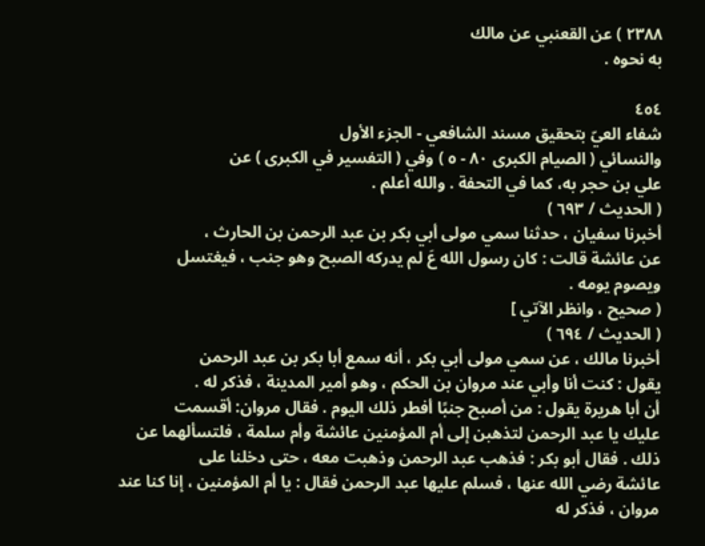٢٣٨٨ ) عن القعنبي عن مالك
به نحوه .

٤٥٤
شفاء العيّ بتحقيق مسند الشافعي - الجزء الأول
والنسائي ( الصيام الكبرى ٨٠ - ٥ ) وفي ( التفسير في الكبرى ) عن
علي بن حجر به، كما في التحفة . والله أعلم .
( الحديث / ٦٩٣ )
أخبرنا سفيان ، حدثنا سمي مولى أبي بكر بن عبد الرحمن بن الحارث ،
عن عائشة قالت : كان رسول الله عَ لم يدركه الصبح وهو جنب ، فيغتسل
ویصوم يومه .
( صحيح ، وانظر الآتي ]
( الحديث / ٦٩٤ )
أخبرنا مالك ، عن سمي مولى أبي بكر ، أنه سمع أبا بكر بن عبد الرحمن
يقول : كنت أنا وأبي عند مروان بن الحكم ، وهو أمير المدينة ، فذکر له .
أن أبا هريرة يقول : من أصبح جنبًا أفطر ذلك اليوم . فقال مروان: أقسمت
عليك يا عبد الرحمن لتذهبن إلى أم المؤمنين عائشة وأم سلمة ، فلتسألهما عن
ذلك . فقال أبو بكر : فذهب عبد الرحمن وذهبت معه ، حتى دخلنا على
عائشة رضي الله عنها ، فسلم عليها عبد الرحمن فقال : يا أم المؤمنين ، إنا كنا عند
مروان ، فذكر له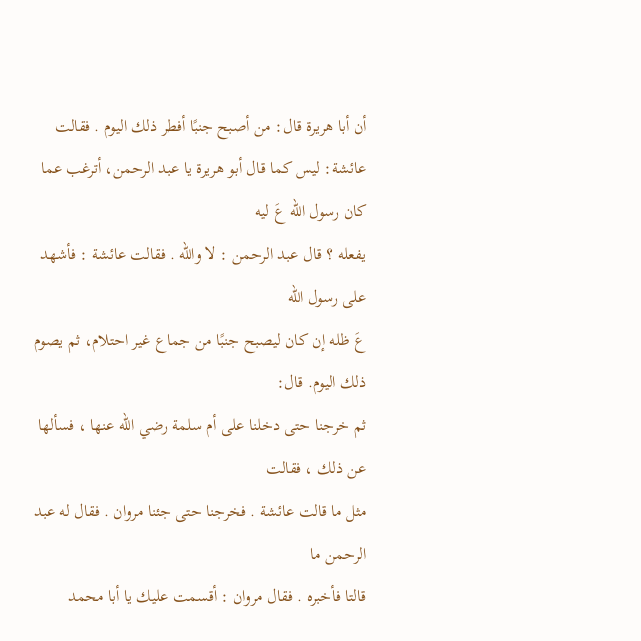أن أبا هريرة قال: من أصبح جنبًا أفطر ذلك اليوم . فقالت
عائشة: ليس كما قال أبو هريرة يا عبد الرحمن، أترغب عما كان رسول الله عَ ليه
يفعله ؟ قال عبد الرحمن : لا والله . فقالت عائشة : فأشهد على رسول الله
عَ ظله إن كان ليصبح جنبًا من جماع غير احتلام، ثم يصوم ذلك اليوم. قال:
ثم خرجنا حتى دخلنا على أم سلمة رضي الله عنها ، فسألها عن ذلك ، فقالت
مثل ما قالت عائشة . فخرجنا حتى جئنا مروان . فقال له عبد الرحمن ما
قالتا فأخبره . فقال مروان : أقسمت عليك يا أبا محمد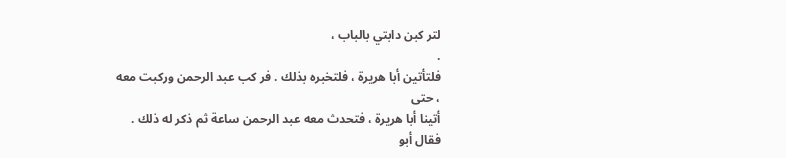لتر کبن دابتي بالباب ،
.
فلتأتین أبا هريرة ، فلتخبره بذلك . فر کب عبد الرحمن وركبت معه ، حتى
أتينا أبا هريرة ، فتحدث معه عبد الرحمن ساعة ثم ذكر له ذلك . فقال أبو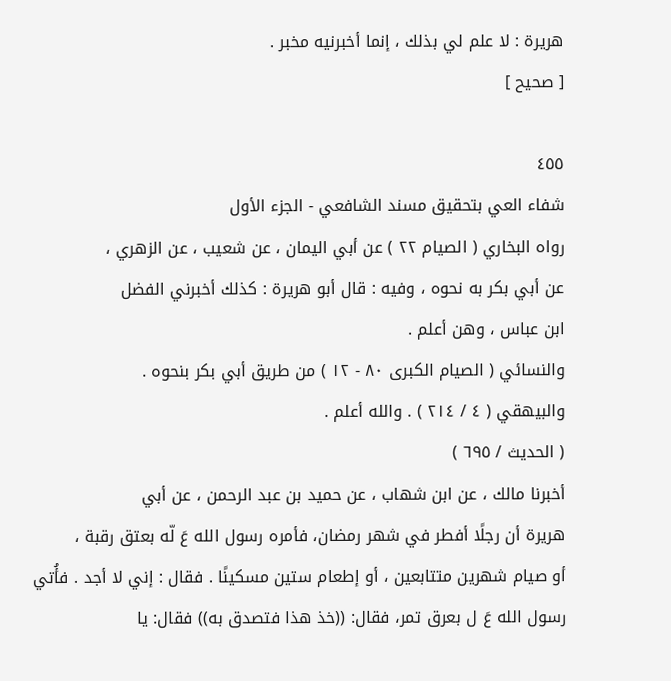هريرة : لا علم لي بذلك ، إنما أخبرنيه مخبر .
[ صحيح ]

٤٥٥
شفاء العي بتحقيق مسند الشافعي - الجزء الأول
رواه البخاري ( الصيام ٢٢ ) عن أبي اليمان ، عن شعيب ، عن الزهري ،
عن أبي بكر به نحوه ، وفيه : قال أبو هريرة : كذلك أخبرني الفضل
ابن عباس ، وهن أعلم .
والنسائي ( الصيام الكبرى ٨٠ - ١٢ ) من طريق أبي بكر بنحوه .
والبيهقي ( ٤ / ٢١٤ ) . والله أعلم .
( الحديث / ٦٩٥ )
أخبرنا مالك ، عن ابن شهاب ، عن حميد بن عبد الرحمن ، عن أبي
هريرة أن رجلًا أفطر في شهر رمضان، فأمره رسول الله عَ لّه بعتق رقبة ،
أو صيام شهرين متتابعين ، أو إطعام ستين مسكينًا . فقال : إني لا أجد . فأُتي
رسول الله عَ ل بعرق تمر، فقال: ((خذ هذا فتصدق به)) فقال: يا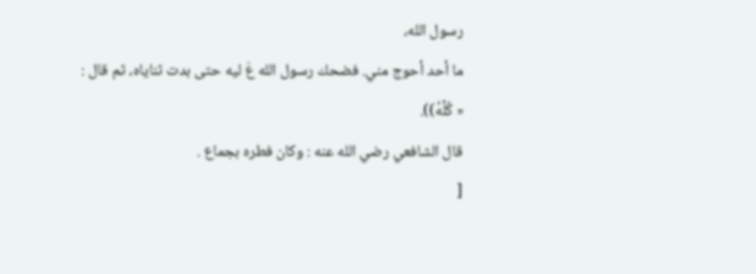رسول الله،
ما أحد أحوج مني. فضحك رسول الله عَ ليه حتى بدت ثناياه، ثم قال :
« كُلْهُ)).
قال الشافعي رضي الله عنه : وكان فطره بجماع .
[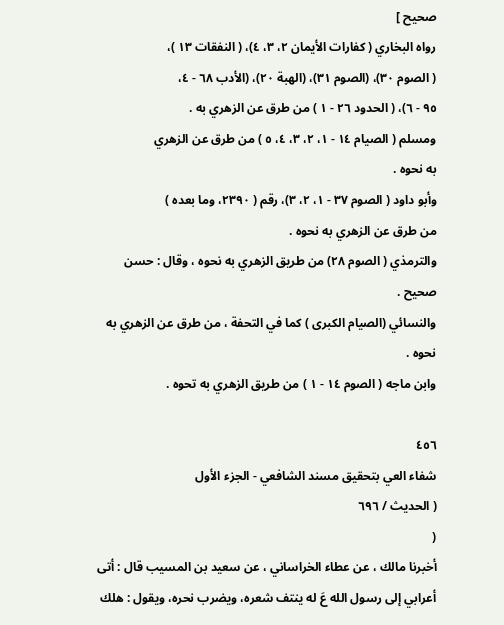صحيح ]
رواه البخاري ( كفارات الأيمان ٢، ٣، ٤)، ( النفقات ١٣ )،
( الصوم ٣٠)، (الصوم ٣١)، (الهبة ٢٠)، (الأدب ٦٨ - ٤،
٩٥ - ٦)، ( الحدود ٢٦ - ١ ) من طرق عن الزهري به .
ومسلم ( الصيام ١٤ - ١، ٢، ٣، ٤، ٥ ) من طرق عن الزهري
به نحوه .
وأبو داود ( الصوم ٣٧ - ١، ٢، ٣)، رقم ( ٢٣٩٠، وما بعده )
من طرق عن الزهري به نحوه .
والترمذي ( الصوم ٢٨) من طريق الزهري به نحوه ، وقال : حسن صحيح .
والنسائي (الصيام الكبرى ) كما في التحفة ، من طرق عن الزهري به نحوه .
وابن ماجه ( الصوم ١٤ - ١ ) من طريق الزهري به تحوه .

٤٥٦
شفاء العي بتحقيق مسند الشافعي - الجزء الأول
( الحديث / ٦٩٦
(
أخبرنا مالك ، عن عطاء الخراساني ، عن سعيد بن المسيب قال : أتى
أعرابي إلى رسول الله عَ له ينتف شعره، ويضرب نحره، ويقول : هلك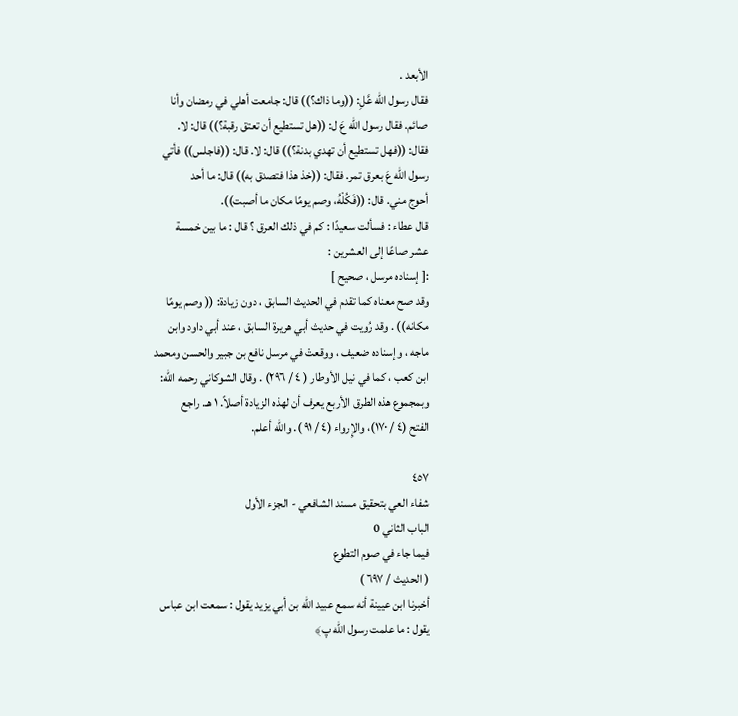الأبعد .
فقال رسول الله عَّلِ: ((وما ذاك؟)) قال: جامعت أهلي في رمضان وأنا
صائم. فقال رسول الله عَ ل: ((هل تستطيع أن تعتق رقبة؟)) قال: لا.
فقال: ((فهل تستطيع أن تهدي بدنة؟)) قال: لا. قال: ((فاجلس)) فأتي
رسول الله عَ بعرق تمر. فقال: ((خذ هذا فتصدق به)) قال: ما أحد
أحوج مني. قال: ((فَكُلْهُ، وصم يومًا مكان ما أصبت)).
قال عطاء : فسألت سعيدًا : كم في ذلك العرق ؟ قال : ما بين خمسة
عشر صاعًا إلى العشرين :
:[ إسناده مرسل ، صحيح ]
وقد صح معناه كما تقدم في الحديث السابق ، دون زيادة: (( وصم يومًا
مكانه)) . وقد رُويت في حديث أبي هريرة السابق ، عند أبي داود وابن
ماجه ، وإسناده ضعيف ، ووقعتْ في مرسل نافع بن جبير والحسن ومحمد
ابن كعب ، كما في نيل الأوطار ( ٤ / ٢٩٦) . وقال الشوكاني رحمه الله:
وبمجموع هذه الطرق الأربع يعرف أن لهذه الزيادة أصلاً. ١ هـ. راجع
الفتح (٤ / ١٧٠)، والإِرواء (٤ / ٩١ ). والله أعلم.

٤٥٧
شفاء العي بتحقيق مسند الشافعي - الجزء الأول
الباب الثاني 0
فيما جاء في صوم التطوع
( الحديث / ٦٩٧ )
أخبرنا ابن عيينة أنه سمع عبيد الله بن أبي یزید یقول : سمعت ابن عباس
يقول : ما علمت رسول الله پ﴾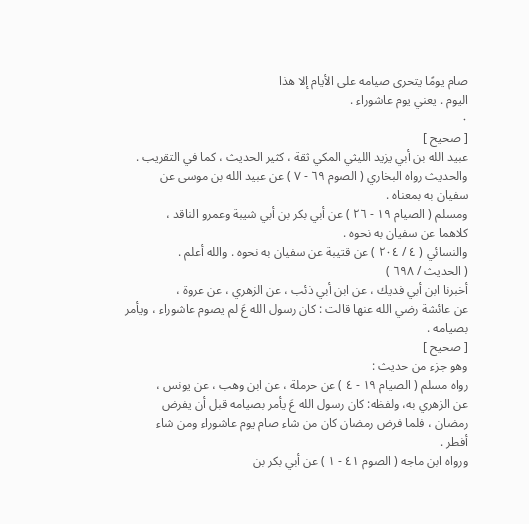صام يومًا يتحری صيامه على الأيام إلا هذا
اليوم . يعني يوم عاشوراء .
٠
[ صحيح ]
عبيد الله بن أبي يزيد الليثي المكي ثقة ، كثير الحديث ، كما في التقريب .
والحديث رواه البخاري ( الصوم ٦٩ - ٧ ) عن عبيد الله بن موسى عن
سفيان به بمعناه .
ومسلم ( الصيام ١٩ - ٢٦ ) عن أبي بكر بن أبي شيبة وعمرو الناقد ،
كلاهما عن سفيان به نحوه .
والنسائي ( ٤ / ٢٠٤ ) عن قتيبة عن سفيان به نحوه . والله أعلم .
( الحديث / ٦٩٨ )
أخبرنا ابن أبي فديك ، عن ابن أبي ذئب ، عن الزهري ، عن عروة ،
عن عائشة رضي الله عنها قالت : كان رسول الله عَ لم يصوم عاشوراء ، ويأمر
بصيامه .
[ صحيح ]
وهو جزء من حديث :
رواه مسلم ( الصيام ١٩ - ٤ ) عن حرملة ، عن ابن وهب ، عن يونس ،
عن الزهري به، ولفظه: كان رسول الله عَ يأمر بصيامه قبل أن يفرض
رمضان ، فلما فرض رمضان كان من شاء صام يوم عاشوراء ومن شاء
أفطر .
ورواه ابن ماجه ( الصوم ٤١ - ١ ) عن أبي بكر بن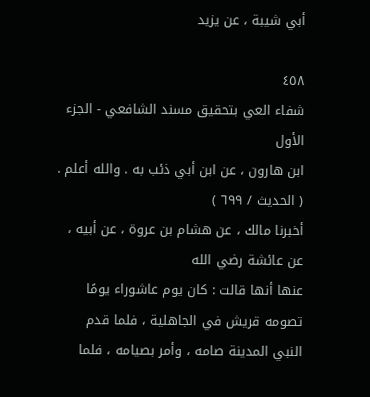أبي شيبة ، عن يزيد

٤٥٨
شفاء العي بتحقيق مسند الشافعي - الجزء الأول
ابن هارون ، عن ابن أبي ذئب به . والله أعلم .
( الحديث / ٦٩٩ )
أخبرنا مالك ، عن هشام بن عروة ، عن أبيه ، عن عائشة رضي الله
عنها أنها قالت : كان يوم عاشوراء يومًا تصومه قريش في الجاهلية ، فلما قدم
النبي المدينة صامه ، وأمر بصيامه ، فلما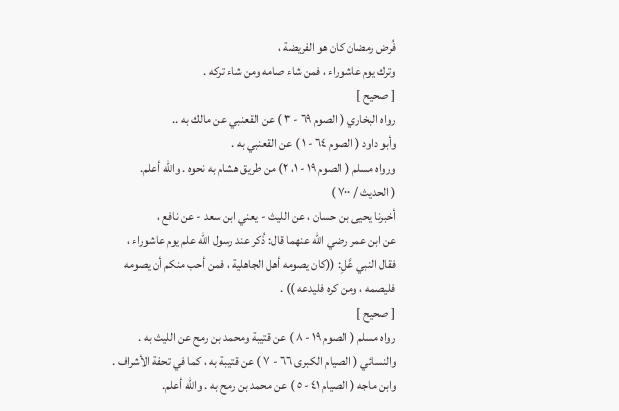فُرض رمضان كان هو الفريضة ،
وترك يوم عاشوراء ، فمن شاء صامه ومن شاء تركه .
[ صحيح ]
رواه البخاري ( الصوم ٦٩ - ٣ ) عن القعنبي عن مالك به ..
وأبو داود ( الصوم ٦٤ - ١ ) عن القعنبي به .
ورواه مسلم ( الصوم ١٩ - ١، ٢) من طريق هشام به نحوه . والله أعلم.
( الحديث / ٧٠٠ )
أخبرنا يحيى بن حسان ، عن الليث - يعني ابن سعد - عن نافع ،
عن ابن عمر رضي الله عنهما قال: ذُكر عند رسول الله علم يوم عاشوراء ،
فقال النبي عَّلِ: ((كان يصومه أهل الجاهلية ، فمن أحب منكم أن يصومه
فليصمه ، ومن كره فليدعه )) .
[ صحيح ]
رواه مسلم ( الصوم ١٩ - ٨ ) عن قتيبة ومحمد بن رمح عن الليث به .
والنسائي ( الصيام الكبرى ٦٦ - ٧ ) عن قتيبة به ، كما في تحفة الأشراف .
وابن ماجه ( الصيام ٤١ - ٥ ) عن محمد بن رمح به . والله أعلم.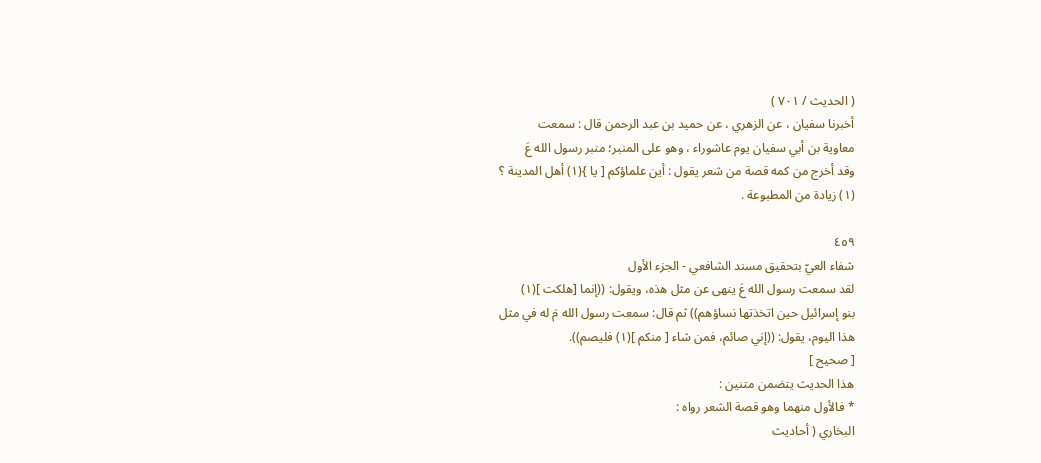( الحديث / ٧٠١ )
أخبرنا سفيان ، عن الزهري ، عن حميد بن عبد الرحمن قال : سمعت
معاوية بن أبي سفيان يوم عاشوراء ، وهو على المنبر؛ منبر رسول الله عَ
وقد أخرج من كمه قصة من شعر يقول : أين علماؤكم [ يا }(١) أهل المدينة ؟
(١) زيادة من المطبوعة .

٤٥٩
شفاء العيّ بتحقيق مسند الشافعي - الجزء الأول
لقد سمعت رسول الله عَ ينهى عن مثل هذه، ويقول: ((إنما [هلكت ](١)
بنو إسرائيل حين اتخذتها نساؤهم)) ثم قال: سمعت رسول الله مَ له في مثل
هذا اليوم، يقول: ((إني صائم، فمن شاء [ منكم ](١) فليصم)).
[ صحيح ]
هذا الحديث يتضمن متنين :
* فالأول منهما وهو قصة الشعر رواه :
البخاري ( أحاديث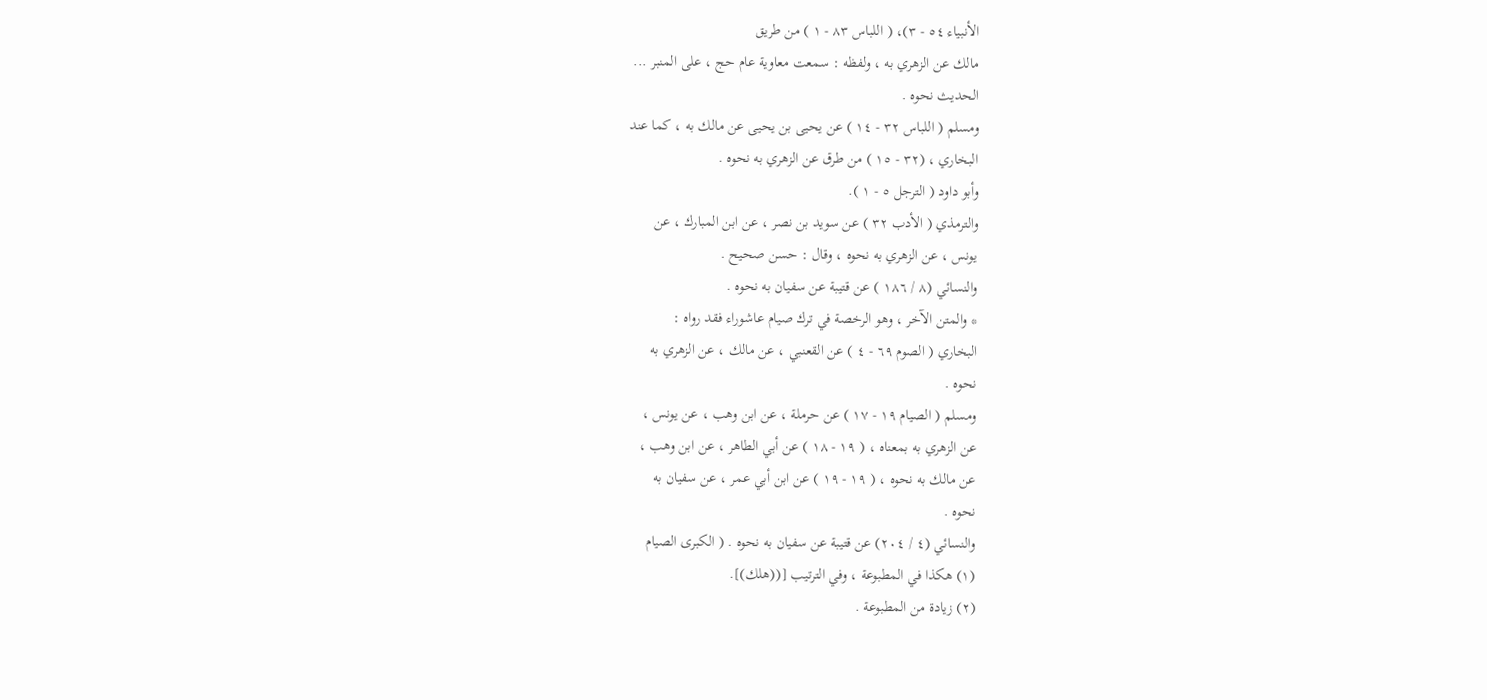الأنبياء ٥٤ - ٣)، ( اللباس ٨٣ - ١ ) من طريق
مالك عن الزهري به ، ولفظه : سمعت معاوية عام حج ، على المنبر ...
الحدیث نحوه .
ومسلم ( اللباس ٣٢ - ١٤ ) عن يحيى بن يحيى عن مالك به ، كما عند
البخاري ، (٣٢ - ١٥ ) من طرق عن الزهري به نحوه .
وأبو داود ( الترجل ٥ - ١ ).
والترمذي ( الأدب ٣٢ ) عن سويد بن نصر ، عن ابن المبارك ، عن
يونس ، عن الزهري به نحوه ، وقال : حسن صحيح .
والنسائي (٨ / ١٨٦ ) عن قتيبة عن سفيان به نحوه .
* والمتن الآخر ، وهو الرخصة في ترك صيام عاشوراء فقد رواه :
البخاري ( الصوم ٦٩ - ٤ ) عن القعنبي ، عن مالك ، عن الزهري به
نحوه .
ومسلم ( الصيام ١٩ - ١٧ ) عن حرملة ، عن ابن وهب ، عن يونس ،
عن الزهري به بمعناه ، ( ١٩ - ١٨ ) عن أبي الطاهر ، عن ابن وهب ،
عن مالك به نحوه ، ( ١٩ - ١٩ ) عن ابن أبي عمر ، عن سفيان به
نحوه .
والنسائي (٤ / ٢٠٤) عن قتيبة عن سفيان به نحوه . ( الكبرى الصيام
(١) هكذا في المطبوعة ، وفي الترتيب [((هلك)].
(٢) زيادة من المطبوعة .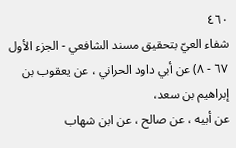٤٦٠
شفاء العيّ بتحقيق مسند الشافعي - الجزء الأول
٦٧ - ٨) عن أبي داود الحراني ، عن يعقوب بن إبراهيم بن سعد،
عن أبيه ، عن صالح ، عن ابن شهاب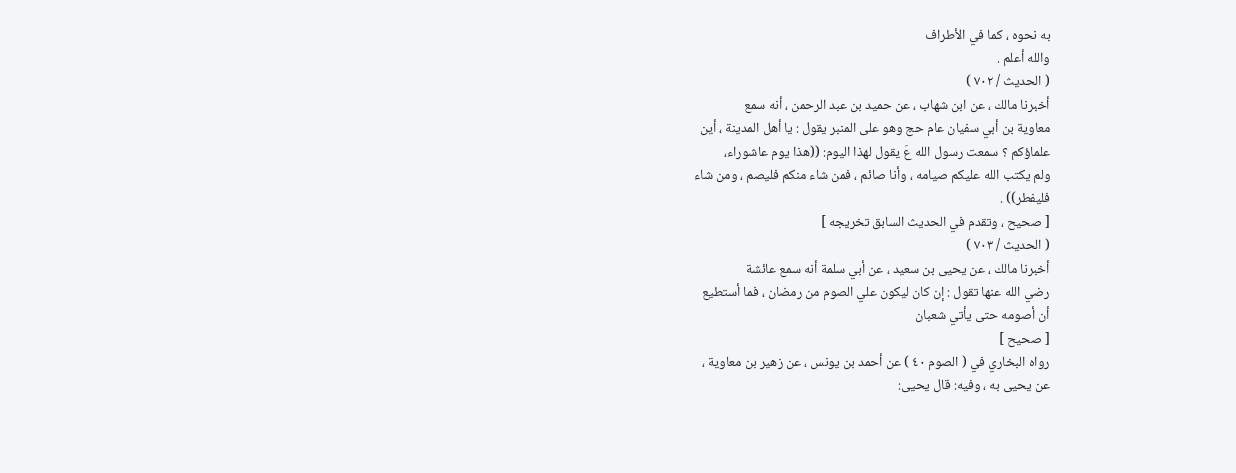به نحوه ، كما في الأطراف
والله أعلم .
( الحديث / ٧٠٢ )
أخبرنا مالك ، عن ابن شهاب ، عن حميد بن عبد الرحمن ، أنه سمع
معاوية بن أبي سفيان عام حج وهو على المنبر يقول : يا أهل المدينة ، أين
علماؤكم ؟ سمعت رسول الله عَ يقول لهذا اليوم: ((هذا يوم عاشوراء،
ولم يكتب الله عليكم صيامه ، وأنا صائم ، فمن شاء منكم فليصم ، ومن شاء
فليفطر)) .
[ صحيح ، وتقدم في الحديث السابق تخريجه ]
( الحديث / ٧٠٣ )
أخبرنا مالك ، عن يحيى بن سعيد ، عن أبي سلمة أنه سمع عائشة
رضي الله عنها تقول : إن كان ليكون علي الصوم من رمضان ، فما أستطيع
أن أصومه حتى يأتي شعبان
[ صحيح ]
رواه البخاري في ( الصوم ٤٠ ) عن أحمد بن يونس ، عن زهير بن معاوية ،
عن يحيى به ، وفيه: قال يحيى: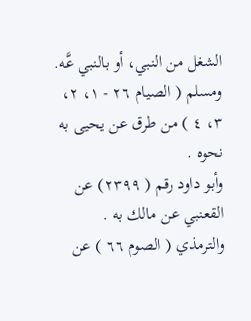الشغل من النبي، أو بالنبي عَّه.
ومسلم ( الصيام ٢٦ - ١، ٢، ٣، ٤ ) من طرق عن يحيى به نحوه .
وأبو داود رقم ( ٢٣٩٩) عن القعنبي عن مالك به .
والترمذي ( الصوم ٦٦ ) عن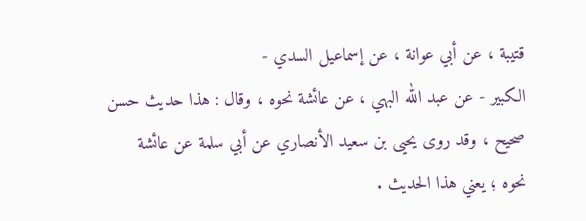قتيبة ، عن أبي عوانة ، عن إسماعيل السدي -
الكبير - عن عبد الله البهي ، عن عائشة نحوه ، وقال : هذا حديث حسن
صحيح ، وقد روى يحيى بن سعيد الأنصاري عن أبي سلمة عن عائشة
نحوه ؛ يعني هذا الحديث .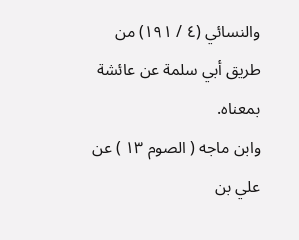والنسائي (٤ / ١٩١) من طريق أبي سلمة عن عائشة بمعناه.
وابن ماجه ( الصوم ١٣ ) عن علي بن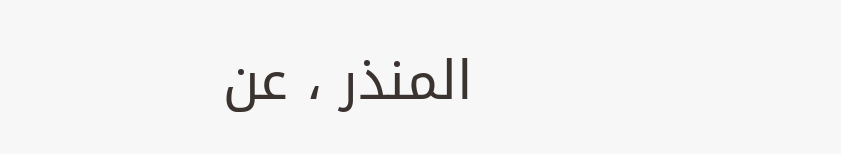المنذر ، عن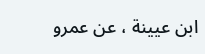ابن عيينة ، عن عمرو